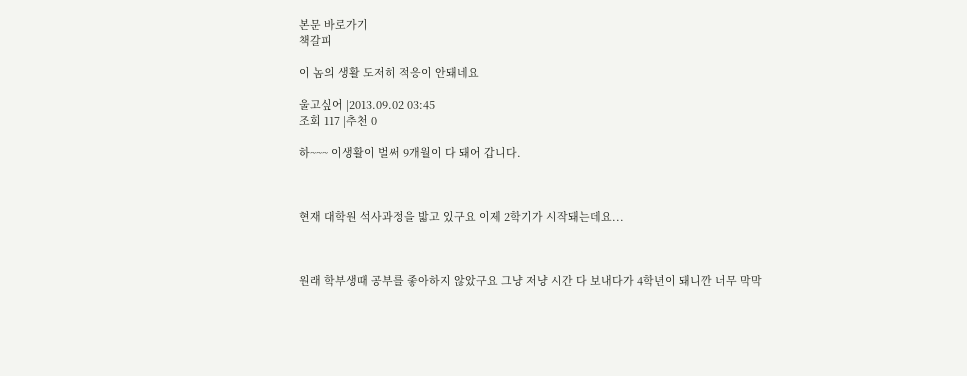본문 바로가기
책갈피

이 놈의 생활 도저히 적응이 안돼네요

울고싶어 |2013.09.02 03:45
조회 117 |추천 0

하~~~ 이생활이 벌써 9개월이 다 돼어 갑니다.



현재 대학원 석사과정을 밟고 있구요 이제 2학기가 시작돼는데요...



원래 학부생때 공부를 좋아하지 않았구요 그냥 저냥 시간 다 보내다가 4학년이 돼니깐 너무 막막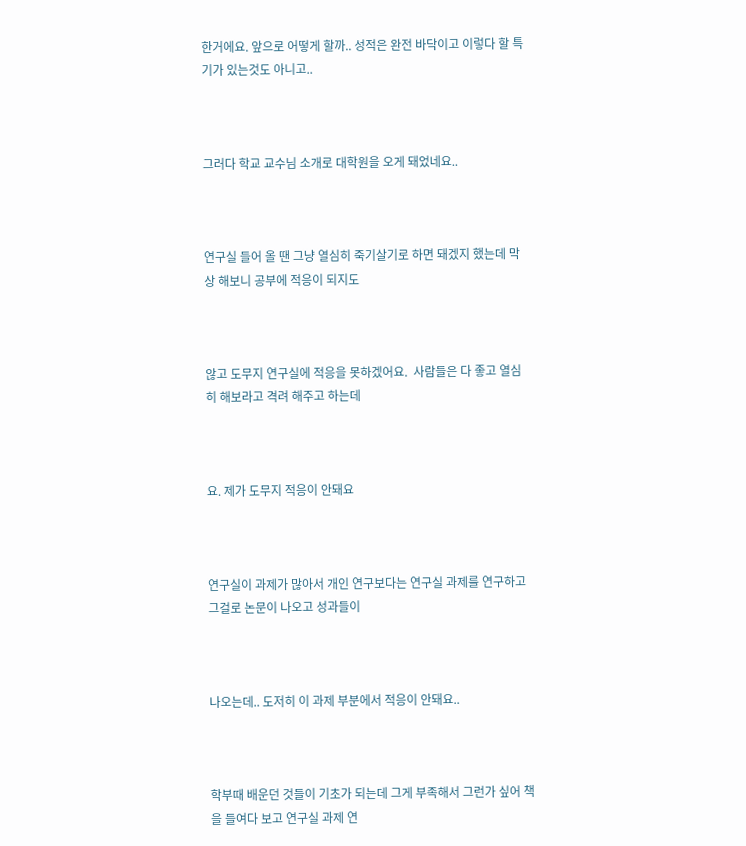한거에요. 앞으로 어떻게 할까.. 성적은 완전 바닥이고 이렇다 할 특기가 있는것도 아니고..



그러다 학교 교수님 소개로 대학원을 오게 돼었네요..



연구실 들어 올 땐 그냥 열심히 죽기살기로 하면 돼겠지 했는데 막상 해보니 공부에 적응이 되지도



않고 도무지 연구실에 적응을 못하겠어요.  사람들은 다 좋고 열심히 해보라고 격려 해주고 하는데



요. 제가 도무지 적응이 안돼요



연구실이 과제가 많아서 개인 연구보다는 연구실 과제를 연구하고 그걸로 논문이 나오고 성과들이



나오는데.. 도저히 이 과제 부분에서 적응이 안돼요..



학부때 배운던 것들이 기초가 되는데 그게 부족해서 그런가 싶어 책을 들여다 보고 연구실 과제 연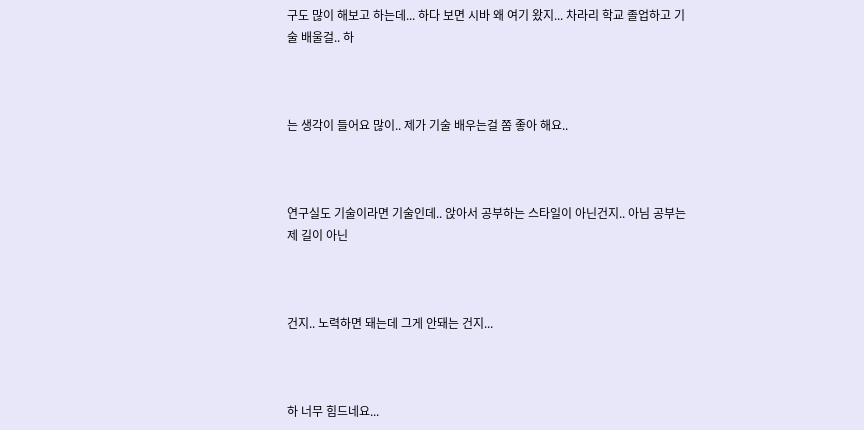구도 많이 해보고 하는데... 하다 보면 시바 왜 여기 왔지... 차라리 학교 졸업하고 기술 배울걸.. 하



는 생각이 들어요 많이.. 제가 기술 배우는걸 쫌 좋아 해요..



연구실도 기술이라면 기술인데.. 앉아서 공부하는 스타일이 아닌건지.. 아님 공부는 제 길이 아닌



건지.. 노력하면 돼는데 그게 안돼는 건지...



하 너무 힘드네요...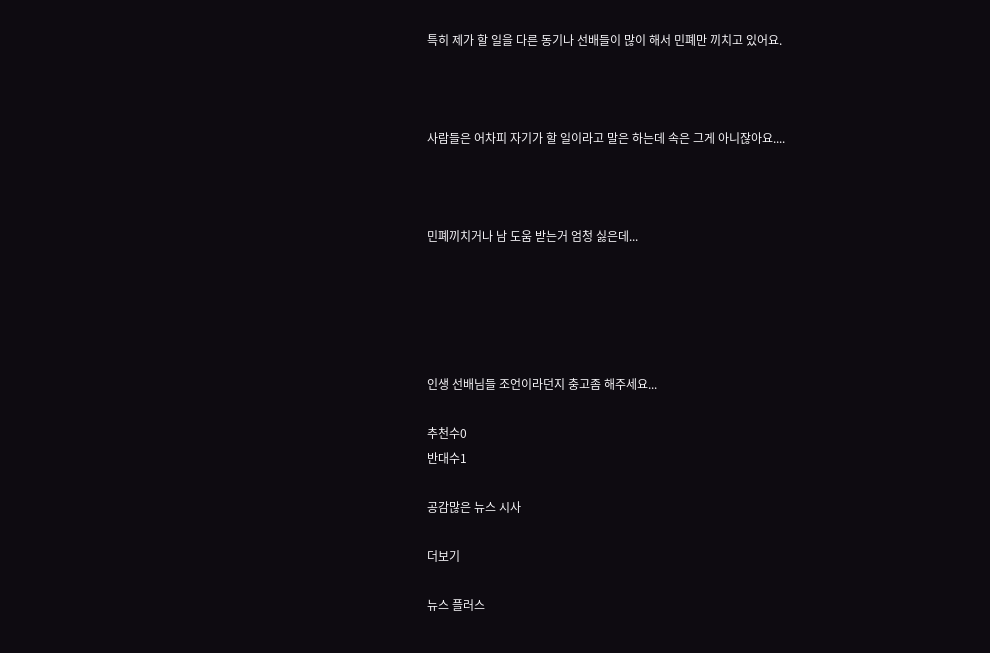특히 제가 할 일을 다른 동기나 선배들이 많이 해서 민폐만 끼치고 있어요.



사람들은 어차피 자기가 할 일이라고 말은 하는데 속은 그게 아니잖아요....



민폐끼치거나 남 도움 받는거 엄청 싫은데...





인생 선배님들 조언이라던지 충고좀 해주세요...

추천수0
반대수1

공감많은 뉴스 시사

더보기

뉴스 플러스